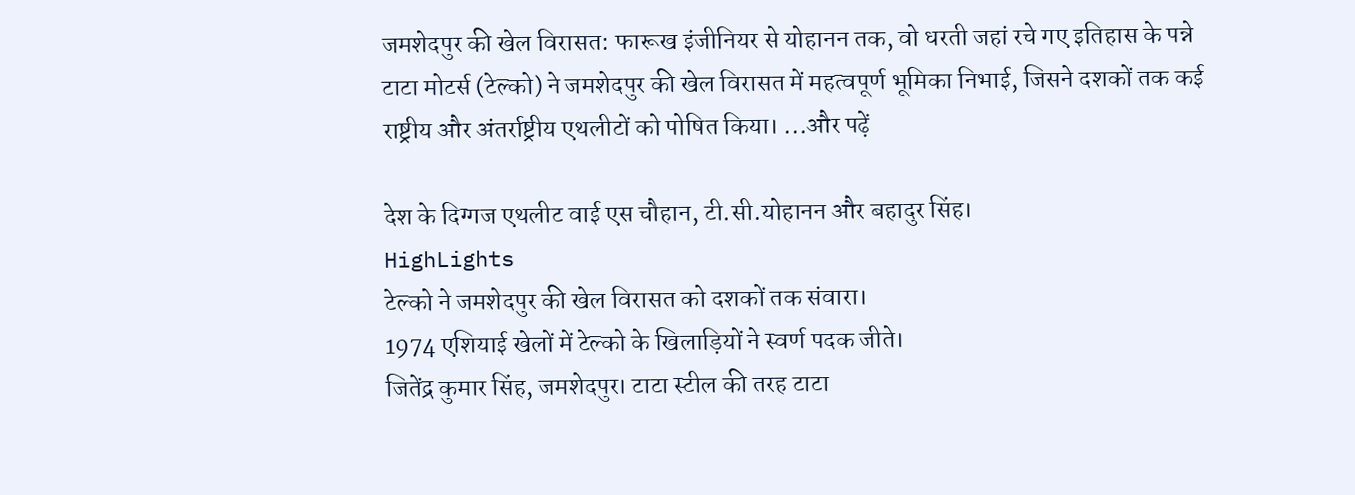जमशेदपुर की खेल विरासत: फारूख इंजीनियर से योहानन तक, वो धरती जहां रचे गए इतिहास के पन्ने
टाटा मोटर्स (टेल्को) ने जमशेदपुर की खेल विरासत में महत्वपूर्ण भूमिका निभाई, जिसने दशकों तक कई राष्ट्रीय और अंतर्राष्ट्रीय एथलीटों को पोषित किया। ...और पढ़ें

देश के दिग्गज एथलीट वाई एस चौहान, टी.सी.योहानन और बहादुर सिंह।
HighLights
टेल्को ने जमशेदपुर की खेल विरासत को दशकों तक संवारा।
1974 एशियाई खेलों में टेल्को के खिलाड़ियों ने स्वर्ण पदक जीते।
जितेंद्र कुमार सिंह, जमशेदपुर। टाटा स्टील की तरह टाटा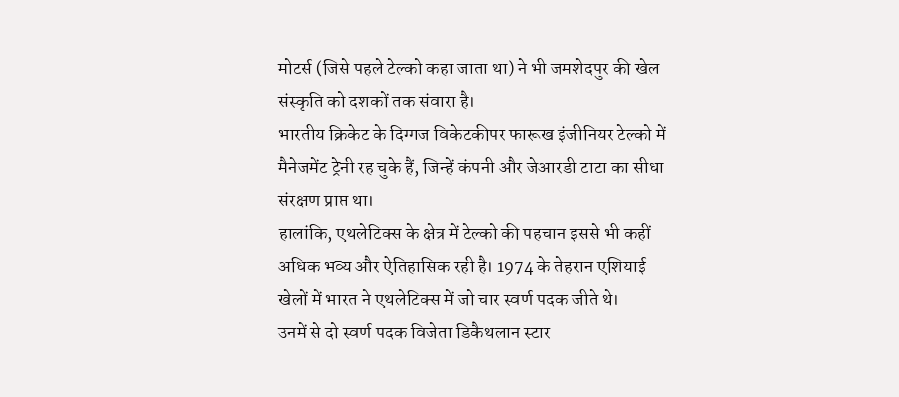मोटर्स (जिसे पहले टेल्को कहा जाता था) ने भी जमशेदपुर की खेल संस्कृति को दशकों तक संवारा है।
भारतीय क्रिकेट के दिग्गज विकेटकीपर फारूख इंजीनियर टेल्को में मैनेजमेंट ट्रेनी रह चुके हैं, जिन्हें कंपनी और जेआरडी टाटा का सीधा संरक्षण प्राप्त था।
हालांकि, एथलेटिक्स के क्षेत्र में टेल्को की पहचान इससे भी कहीं अधिक भव्य और ऐतिहासिक रही है। 1974 के तेहरान एशियाई खेलों में भारत ने एथलेटिक्स में जो चार स्वर्ण पदक जीते थे।
उनमें से दो स्वर्ण पदक विजेता डिकैथलान स्टार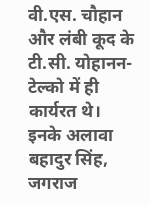वी.एस. चौहान और लंबी कूद के टी.सी. योहानन- टेल्को में ही कार्यरत थे।
इनके अलावा बहादुर सिंह, जगराज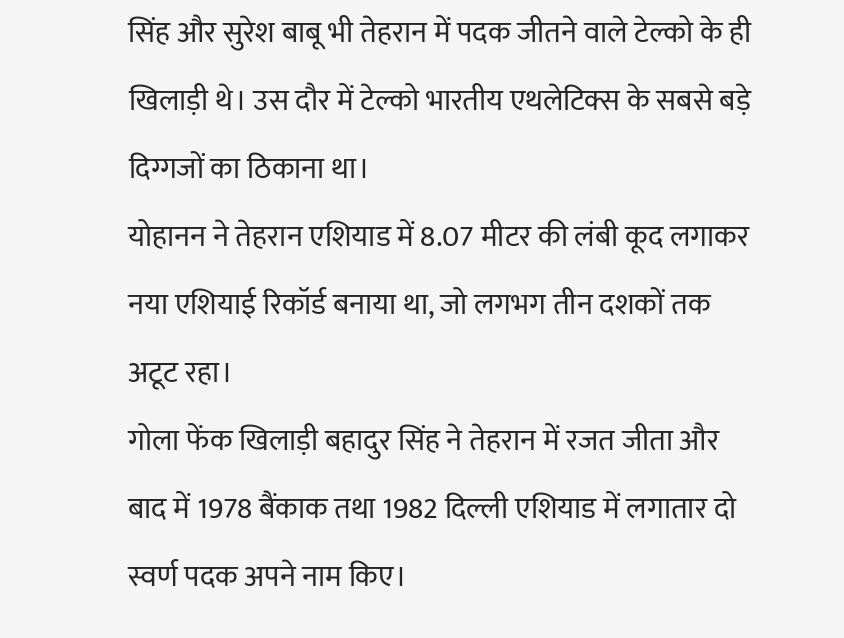सिंह और सुरेश बाबू भी तेहरान में पदक जीतने वाले टेल्को के ही खिलाड़ी थे। उस दौर में टेल्को भारतीय एथलेटिक्स के सबसे बड़े दिग्गजों का ठिकाना था।
योहानन ने तेहरान एशियाड में 8.07 मीटर की लंबी कूद लगाकर नया एशियाई रिकॉर्ड बनाया था, जो लगभग तीन दशकों तक अटूट रहा।
गोला फेंक खिलाड़ी बहादुर सिंह ने तेहरान में रजत जीता और बाद में 1978 बैंकाक तथा 1982 दिल्ली एशियाड में लगातार दो स्वर्ण पदक अपने नाम किए।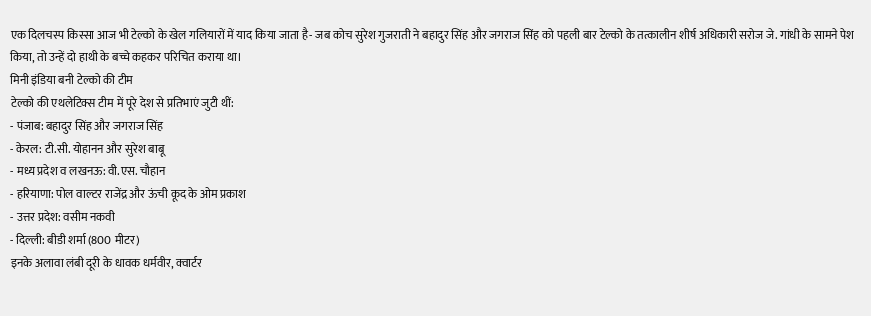एक दिलचस्प किस्सा आज भी टेल्को के खेल गलियारों में याद किया जाता है- जब कोच सुरेश गुजराती ने बहादुर सिंह और जगराज सिंह को पहली बार टेल्को के तत्कालीन शीर्ष अधिकारी सरोज जे. गांधी के सामने पेश किया, तो उन्हें दो हाथी के बच्चे कहकर परिचित कराया था।
मिनी इंडिया बनी टेल्को की टीम
टेल्को की एथलेटिक्स टीम में पूरे देश से प्रतिभाएं जुटी थीं:
- पंजाब: बहादुर सिंह और जगराज सिंह
- केरल: टी.सी. योहानन और सुरेश बाबू
- मध्य प्रदेश व लखनऊ: वी.एस. चौहान
- हरियाणा: पोल वाल्टर राजेंद्र और ऊंची कूद के ओम प्रकाश
- उत्तर प्रदेश: वसीम नकवी
- दिल्ली: बीडी शर्मा (800 मीटर)
इनके अलावा लंबी दूरी के धावक धर्मवीर, क्वार्टर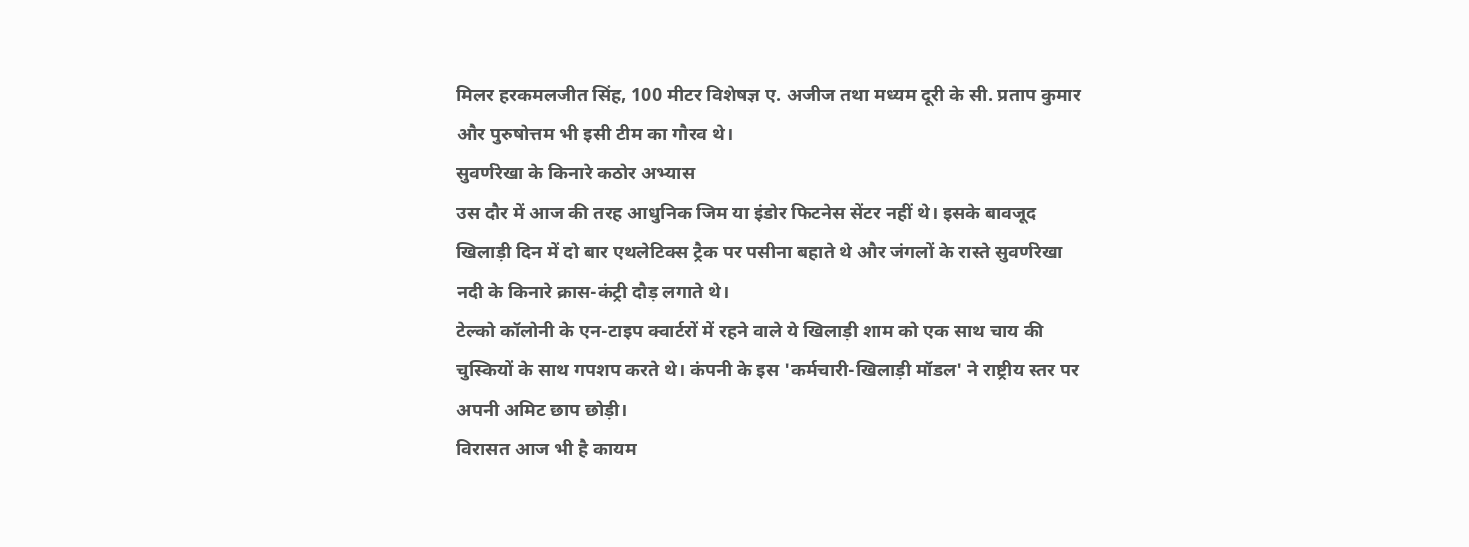मिलर हरकमलजीत सिंह, 100 मीटर विशेषज्ञ ए. अजीज तथा मध्यम दूरी के सी. प्रताप कुमार और पुरुषोत्तम भी इसी टीम का गौरव थे।
सुवर्णरेखा के किनारे कठोर अभ्यास
उस दौर में आज की तरह आधुनिक जिम या इंडोर फिटनेस सेंटर नहीं थे। इसके बावजूद खिलाड़ी दिन में दो बार एथलेटिक्स ट्रैक पर पसीना बहाते थे और जंगलों के रास्ते सुवर्णरेखा नदी के किनारे क्रास-कंट्री दौड़ लगाते थे।
टेल्को कॉलोनी के एन-टाइप क्वार्टरों में रहने वाले ये खिलाड़ी शाम को एक साथ चाय की चुस्कियों के साथ गपशप करते थे। कंपनी के इस 'कर्मचारी-खिलाड़ी मॉडल' ने राष्ट्रीय स्तर पर अपनी अमिट छाप छोड़ी।
विरासत आज भी है कायम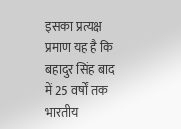इसका प्रत्यक्ष प्रमाण यह है कि बहादुर सिंह बाद में 25 वर्षों तक भारतीय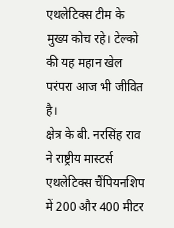एथलेटिक्स टीम के मुख्य कोच रहे। टेल्को की यह महान खेल परंपरा आज भी जीवित है।
क्षेत्र के बी. नरसिंह राव ने राष्ट्रीय मास्टर्स एथलेटिक्स चैंपियनशिप में 200 और 400 मीटर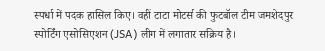स्पर्धा में पदक हासिल किए। वहीं टाटा मोटर्स की फुटबॉल टीम जमशेदपुर स्पोर्टिंग एसोसिएशन (JSA) लीग में लगातार सक्रिय है।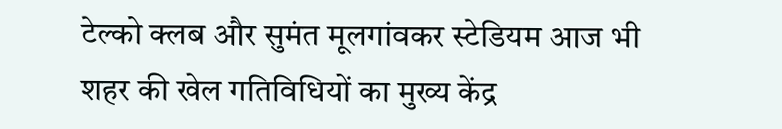टेल्को क्लब और सुमंत मूलगांवकर स्टेडियम आज भी शहर की खेल गतिविधियों का मुख्य केंद्र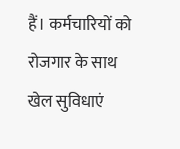हैं। कर्मचारियों को रोजगार के साथ खेल सुविधाएं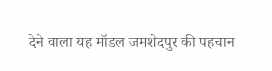देने वाला यह मॉडल जमशेदपुर की पहचान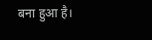बना हुआ है।